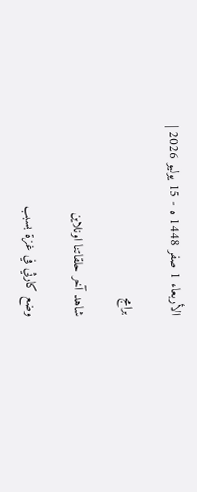الأربعاء 1 صفر 1448 ه - 15 يوليو 2026 |

برامج

شاهد آخر حلقاتنا اونلاين

وضع كارثي في غزة بسبب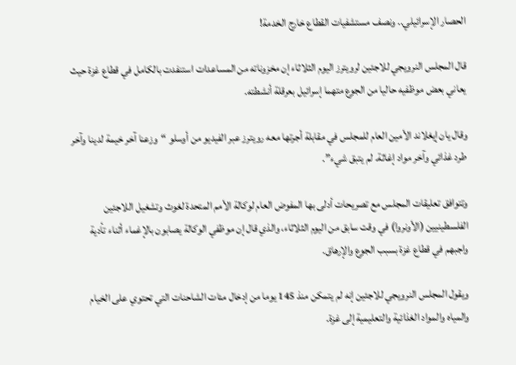الحصار الإسرائيلي.. ونصف مستشفيات القطاع خارج الخدمة!

قال المجلس النرويجي للاجئين لرويترز اليوم الثلاثاء إن مخزوناته من المساعدات استنفدت بالكامل في قطاع غزة حيث يعاني بعض موظفيه حاليا من الجوع متهما إسرائيل بعرقلة أنشطته.

وقال يان إيغلاند الأمين العام للمجلس في مقابلة أجرتها معه رويترز عبر الفيديو من أوسلو “وزعنا آخر خيمة لدينا وآخر طرد غذائي وآخر مواد إغاثة. لم يتبق شيء”.

وتتوافق تعليقات المجلس مع تصريحات أدلى بها المفوض العام لوكالة الأمم المتحدة لغوث وتشغيل اللاجئين الفلسطينيين (الأونروا) في وقت سابق من اليوم الثلاثاء، والذي قال إن موظفي الوكالة يصابون بالإغماء أثناء تأدية واجبهم في قطاع غزة بسبب الجوع والإرهاق.

ويقول المجلس النرويجي للاجئين إنه لم يتمكن منذ 145 يوما من إدخال مئات الشاحنات التي تحتوي على الخيام والمياه والمواد الغذائية والتعليمية إلى غزة.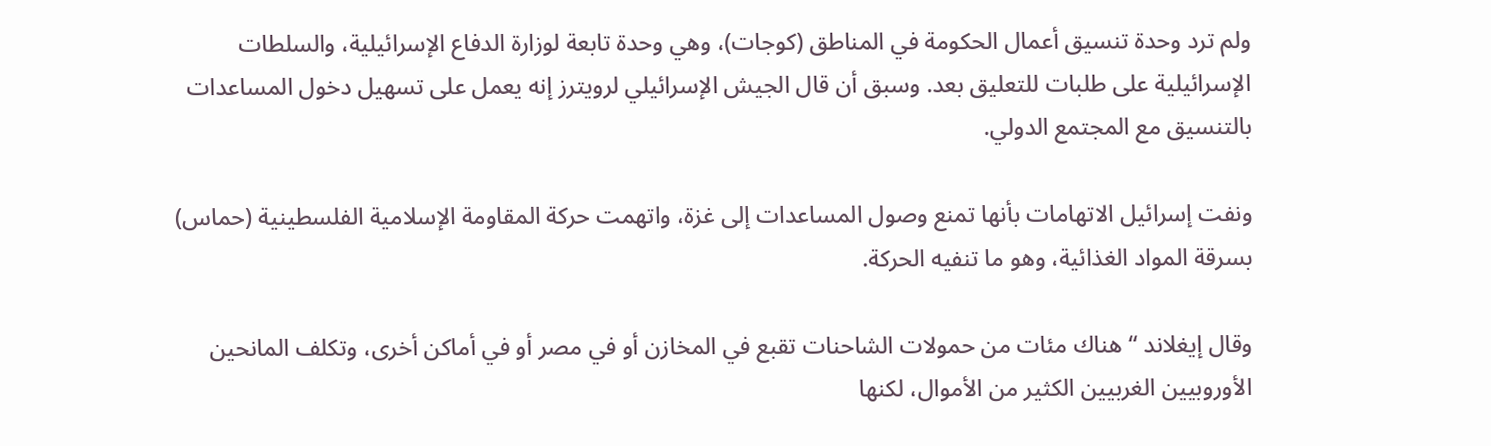ولم ترد وحدة تنسيق أعمال الحكومة في المناطق (كوجات)، وهي وحدة تابعة لوزارة الدفاع الإسرائيلية، والسلطات الإسرائيلية على طلبات للتعليق بعد. وسبق أن قال الجيش الإسرائيلي لرويترز إنه يعمل على تسهيل دخول المساعدات بالتنسيق مع المجتمع الدولي.

ونفت إسرائيل الاتهامات بأنها تمنع وصول المساعدات إلى غزة، واتهمت حركة المقاومة الإسلامية الفلسطينية (حماس) بسرقة المواد الغذائية، وهو ما تنفيه الحركة.

وقال إيغلاند “هناك مئات من حمولات الشاحنات تقبع في المخازن أو في مصر أو في أماكن أخرى، وتكلف المانحين الأوروبيين الغربيين الكثير من الأموال، لكنها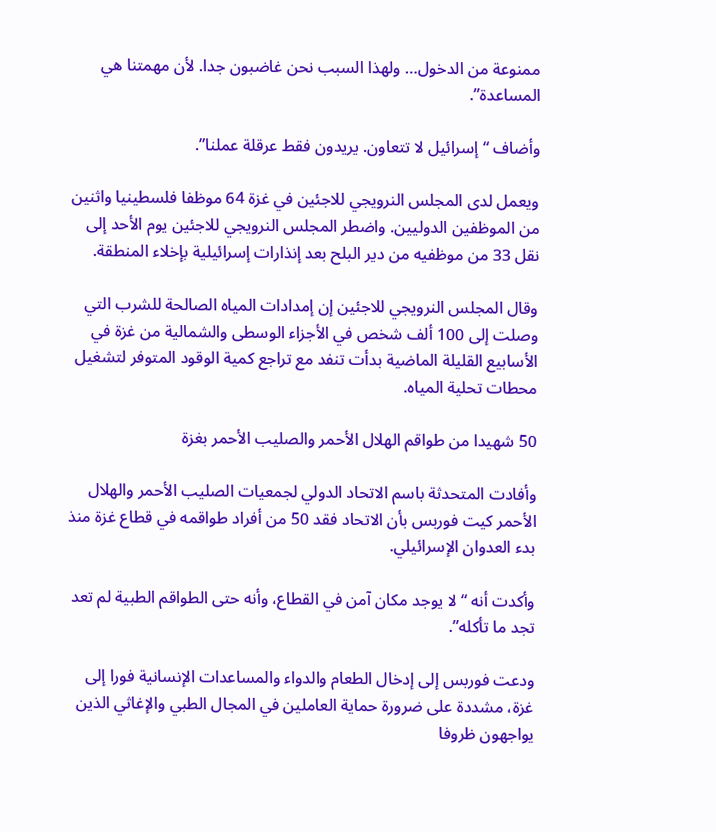ممنوعة من الدخول… ولهذا السبب نحن غاضبون جدا. لأن مهمتنا هي المساعدة”.

وأضاف “إسرائيل لا تتعاون. يريدون فقط عرقلة عملنا”.

ويعمل لدى المجلس النرويجي للاجئين في غزة 64 موظفا فلسطينيا واثنين من الموظفين الدوليين. واضطر المجلس النرويجي للاجئين يوم الأحد إلى نقل 33 من موظفيه من دير البلح بعد إنذارات إسرائيلية بإخلاء المنطقة.

وقال المجلس النرويجي للاجئين إن إمدادات المياه الصالحة للشرب التي وصلت إلى 100 ألف شخص في الأجزاء الوسطى والشمالية من غزة في الأسابيع القليلة الماضية بدأت تنفد مع تراجع كمية الوقود المتوفر لتشغيل محطات تحلية المياه.

50 شهيدا من طواقم الهلال الأحمر والصليب الأحمر بغزة

وأفادت المتحدثة باسم الاتحاد الدولي لجمعيات الصليب الأحمر والهلال الأحمر كيت فوربس بأن الاتحاد فقد 50 من أفراد طواقمه في قطاع غزة منذ بدء العدوان الإسرائيلي.

وأكدت أنه “لا يوجد مكان آمن في القطاع، وأنه حتى الطواقم الطبية لم تعد تجد ما تأكله”.

ودعت فوربس إلى إدخال الطعام والدواء والمساعدات الإنسانية فورا إلى غزة، مشددة على ضرورة حماية العاملين في المجال الطبي والإغاثي الذين يواجهون ظروفا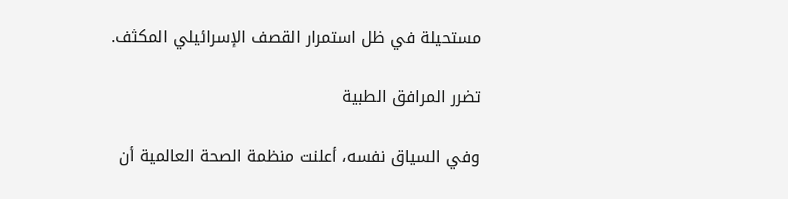مستحيلة في ظل استمرار القصف الإسرائيلي المكثف.

تضرر المرافق الطبية

وفي السياق نفسه، أعلنت منظمة الصحة العالمية أن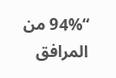“94% من المرافق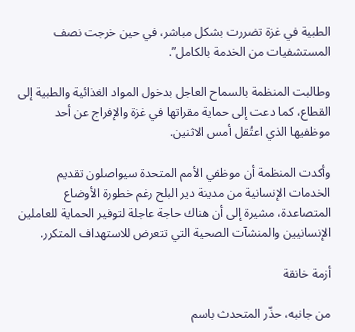الطبية في غزة تضررت بشكل مباشر، في حين خرجت نصف المستشفيات من الخدمة بالكامل”.

وطالبت المنظمة بالسماح العاجل بدخول المواد الغذائية والطبية إلى القطاع، كما دعت إلى حماية مقراتها في غزة والإفراج عن أحد موظفيها الذي اعتُقل أمس الاثنين.

وأكدت المنظمة أن موظفي الأمم المتحدة سيواصلون تقديم الخدمات الإنسانية من مدينة دير البلح رغم خطورة الأوضاع المتصاعدة، مشيرة إلى أن هناك حاجة عاجلة لتوفير الحماية للعاملين الإنسانيين والمنشآت الصحية التي تتعرض للاستهداف المتكرر.

أزمة خانقة

من جانبه، حذّر المتحدث باسم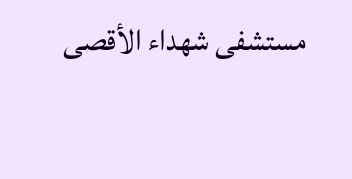مستشفى شهداء الأقصى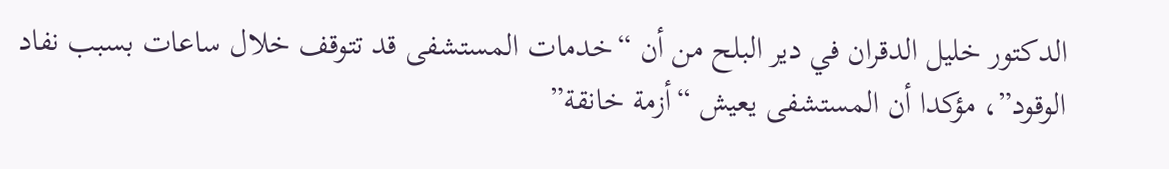الدكتور خليل الدقران في دير البلح من أن “خدمات المستشفى قد تتوقف خلال ساعات بسبب نفاد الوقود”، مؤكدا أن المستشفى يعيش “أزمة خانقة”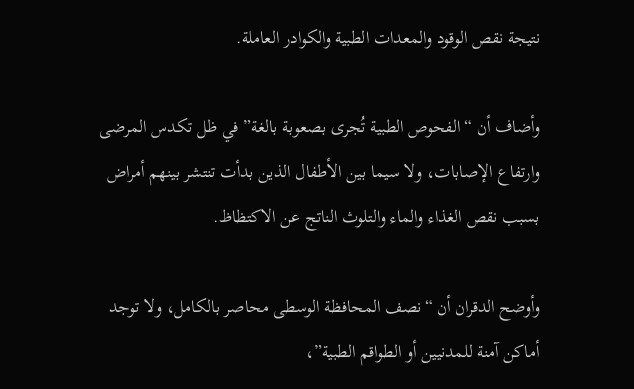نتيجة نقص الوقود والمعدات الطبية والكوادر العاملة.

وأضاف أن “الفحوص الطبية تُجرى بصعوبة بالغة” في ظل تكدس المرضى وارتفاع الإصابات، ولا سيما بين الأطفال الذين بدأت تنتشر بينهم أمراض بسبب نقص الغذاء والماء والتلوث الناتج عن الاكتظاظ.

وأوضح الدقران أن “نصف المحافظة الوسطى محاصر بالكامل، ولا توجد أماكن آمنة للمدنيين أو الطواقم الطبية”،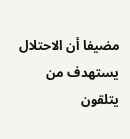مضيفا أن الاحتلال يستهدف من يتلقون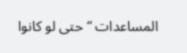المساعدات “حتى لو كانوا